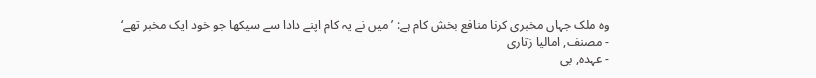وہ ملک جہاں مخبری کرنا منافع بخش کام ہے: ’میں نے یہ کام اپنے دادا سے سیکھا جو خود ایک مخبر تھے‘
- مصنف, امالیا زتاری
- عہدہ, بی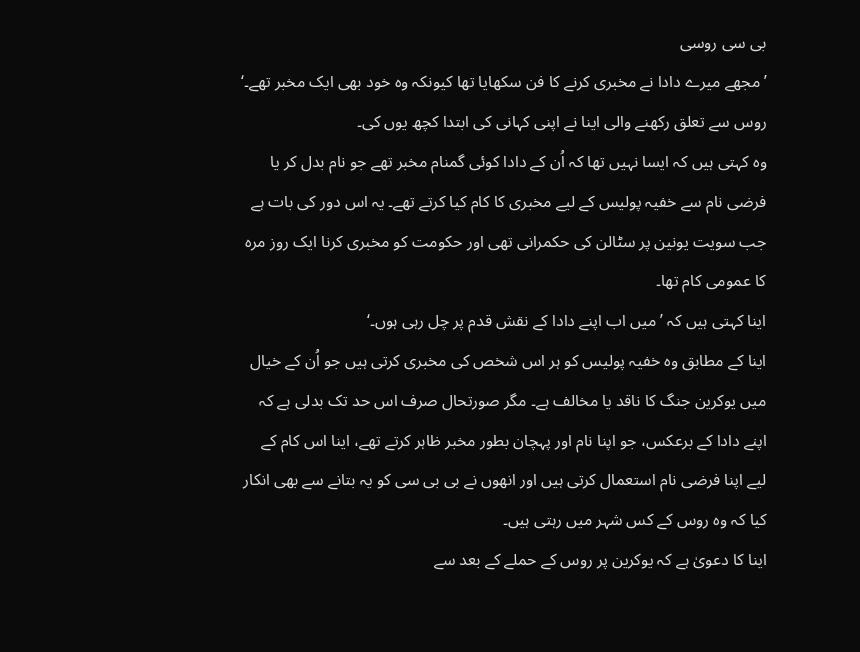بی سی روسی
’مجھے میرے دادا نے مخبری کرنے کا فن سکھایا تھا کیونکہ وہ خود بھی ایک مخبر تھے۔‘
روس سے تعلق رکھنے والی اینا نے اپنی کہانی کی ابتدا کچھ یوں کی۔
وہ کہتی ہیں کہ ایسا نہیں تھا کہ اُن کے دادا کوئی گمنام مخبر تھے جو نام بدل کر یا فرضی نام سے خفیہ پولیس کے لیے مخبری کا کام کیا کرتے تھے۔ یہ اس دور کی بات ہے جب سویت یونین پر سٹالن کی حکمرانی تھی اور حکومت کو مخبری کرنا ایک روز مرہ کا عمومی کام تھا۔
اینا کہتی ہیں کہ ’میں اب اپنے دادا کے نقش قدم پر چل رہی ہوں۔‘
اینا کے مطابق وہ خفیہ پولیس کو ہر اس شخص کی مخبری کرتی ہیں جو اُن کے خیال میں یوکرین جنگ کا ناقد یا مخالف ہے۔ مگر صورتحال صرف اس حد تک بدلی ہے کہ اپنے دادا کے برعکس، جو اپنا نام اور پہچان بطور مخبر ظاہر کرتے تھے، اینا اس کام کے لیے اپنا فرضی نام استعمال کرتی ہیں اور انھوں نے بی بی سی کو یہ بتانے سے بھی انکار کیا کہ وہ روس کے کس شہر میں رہتی ہیں۔
اینا کا دعویٰ ہے کہ یوکرین پر روس کے حملے کے بعد سے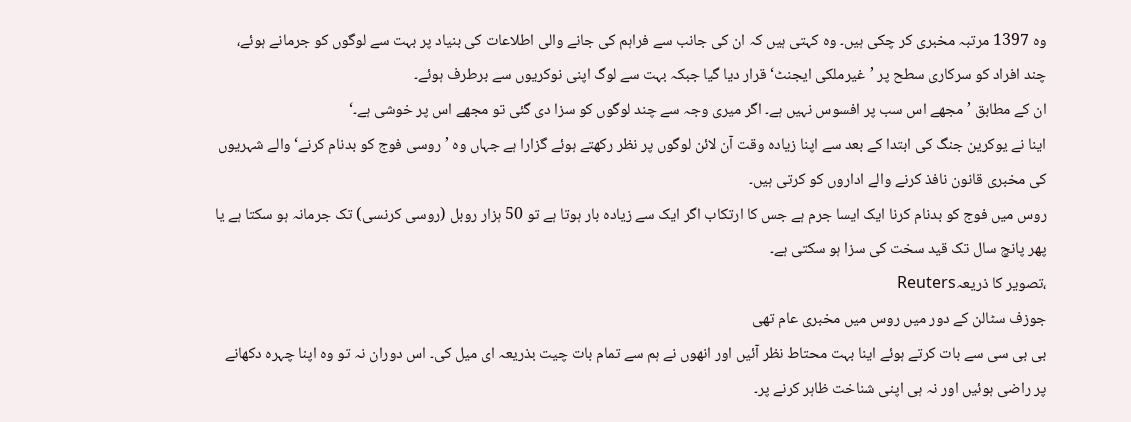وہ 1397 مرتبہ مخبری کر چکی ہیں۔ وہ کہتی ہیں کہ ان کی جانب سے فراہم کی جانے والی اطلاعات کی بنیاد پر بہت سے لوگوں کو جرمانے ہوئے، چند افراد کو سرکاری سطح پر ’غیرملکی ایجنٹ‘ قرار دیا گیا جبکہ بہت سے لوگ اپنی نوکریوں سے برطرف ہوئے۔
ان کے مطابق ’مجھے اس سب پر افسوس نہیں ہے۔ اگر میری وجہ سے چند لوگوں کو سزا دی گئی تو مجھے اس پر خوشی ہے۔‘
اینا نے یوکرین جنگ کی ابتدا کے بعد سے اپنا زیادہ وقت آن لائن لوگوں پر نظر رکھتے ہوئے گزارا ہے جہاں وہ ’روسی فوج کو بدنام کرنے‘ والے شہریوں کی مخبری قانون نافذ کرنے والے اداروں کو کرتی ہیں۔
روس میں فوج کو بدنام کرنا ایک ایسا جرم ہے جس کا ارتکاب اگر ایک سے زیادہ بار ہوتا ہے تو 50 ہزار روبل (روسی کرنسی) تک جرمانہ ہو سکتا ہے یا پھر پانچ سال تک قید سخت کی سزا ہو سکتی ہے۔
،تصویر کا ذریعہReuters
جوزف سٹالن کے دور میں روس میں مخبری عام تھی
بی بی سی سے بات کرتے ہوئے اینا بہت محتاط نظر آئیں اور انھوں نے ہم سے تمام بات چیت بذریعہ ای میل کی۔ اس دوران نہ تو وہ اپنا چہرہ دکھانے پر راضی ہوئیں اور نہ ہی اپنی شناخت ظاہر کرنے پر۔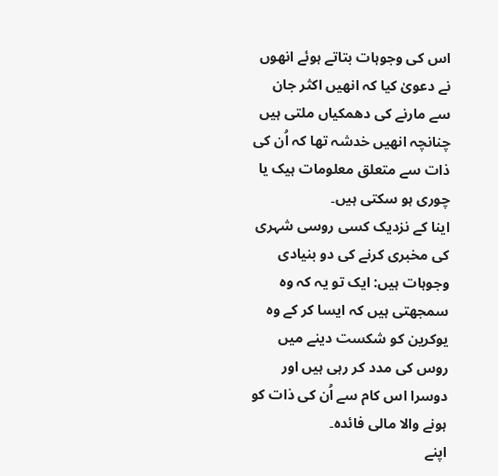اس کی وجوہات بتاتے ہوئے انھوں نے دعویٰ کیا کہ انھیں اکثر جان سے مارنے کی دھمکیاں ملتی ہیں چنانچہ انھیں خدشہ تھا کہ اُن کی ذات سے متعلق معلومات ہیک یا چوری ہو سکتی ہیں۔
اینا کے نزدیک کسی روسی شہری کی مخبری کرنے کی دو بنیادی وجوہات ہیں: ایک تو یہ کہ وہ سمجھتی ہیں کہ ایسا کر کے وہ یوکرین کو شکست دینے میں روس کی مدد کر رہی ہیں اور دوسرا اس کام سے اُن کی ذات کو ہونے والا مالی فائدہ۔
اپنے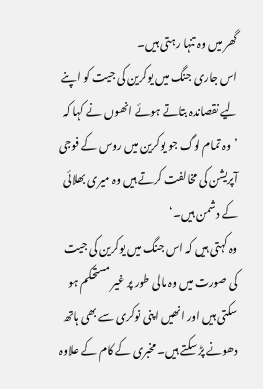گھر میں وہ تنہا رہتی ہیں۔
اس جاری جنگ میں یوکرین کی جیت کو اپنے لیے نقصاندہ بتاتے ہوئے انھوں نے کہا کہ ’وہ تمام لوگ جو یوکرین میں روس کے فوجی آپریشن کی مخالفت کرتے ہیں وہ میری بھلائی کے دشمن ہیں۔‘
وہ کہتی ہیں کہ اس جنگ میں یوکرین کی جیت کی صورت میں وہ مالی طور پر غیر مستحکم ہو سکتی ہیں اور انھیں اپنی نوکری سے بھی ہاتھ دھونے پڑ سکتے ہیں۔ مخبری کے کام کے علاوہ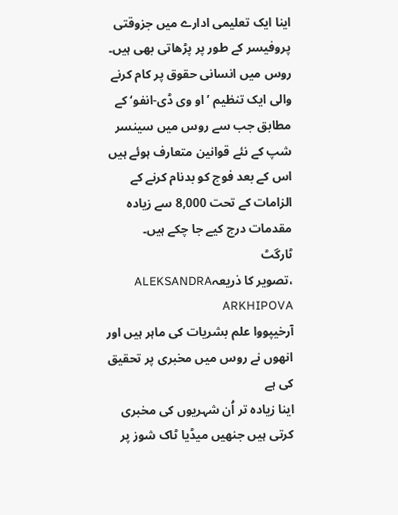اینا ایک تعلیمی ادارے میں جزوقتی پروفیسر کے طور پر پڑھاتی بھی ہیں۔
روس میں انسانی حقوق پر کام کرنے والی ایک تنظیم ’او وی ڈی-انفو‘ کے مطابق جب سے روس میں سینسر شپ کے نئے قوانین متعارف ہوئے ہیں اس کے بعد فوج کو بدنام کرنے کے الزامات کے تحت 8,000 سے زیادہ مقدمات درج کیے جا چکے ہیں۔
ٹارگٹ
،تصویر کا ذریعہALEKSANDRA ARKHIPOVA
آرخیپووا علم بشریات کی ماہر ہیں اور انھوں نے روس میں مخبری پر تحقیق کی ہے
اینا زیادہ تر اُن شہریوں کی مخبری کرتی ہیں جنھیں میڈیا ٹاک شوز پر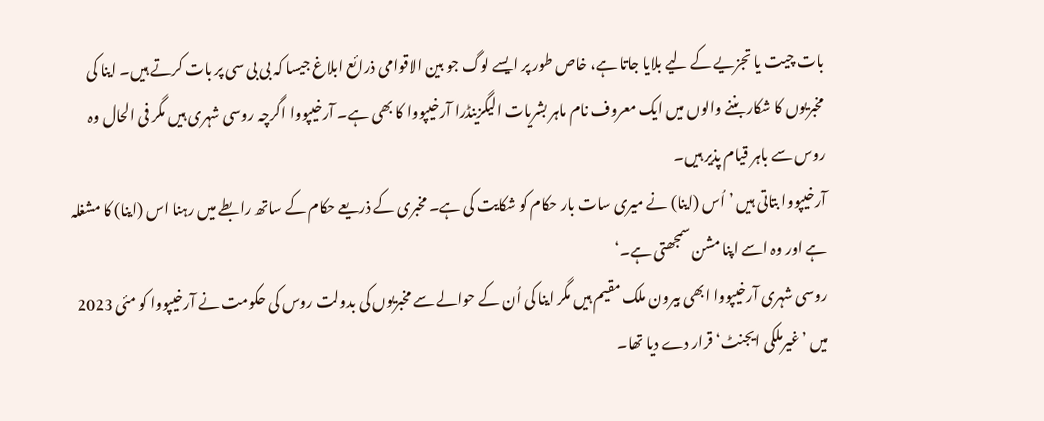بات چیت یا تجزیے کے لیے بلایا جاتا ہے، خاص طور پر ایسے لوگ جو بین الاقوامی ذرائع ابلاغ جیسا کہ بی بی سی پر بات کرتے ہیں۔ اینا کی مخبریوں کا شکار بننے والوں میں ایک معروف نام ماہر بشریات الیگزینڈرا آرخیپووا کا بھی ہے۔ آرخیپووا اگرچہ روسی شہری ہیں مگر فی الحال وہ روس سے باہر قیام پذیر ہیں۔
آرخیپووا بتاتی ہیں ’اُس (اینا) نے میری سات بار حکام کو شکایت کی ہے۔ مخبری کے ذریعے حکام کے ساتھ رابطے میں رہنا اس (اینا) کا مشغلہ ہے اور وہ اسے اپنا مشن سمجھتی ہے۔‘
روسی شہری آرخیپووا ابھی بیرون ملک مقیم ہیں مگر اینا کی اُن کے حوالے سے مخبریوں کی بدولت روس کی حکومت نے آرخیپووا کو مئی 2023 میں ’غیرملکی ایجنٹ‘ قرار دے دیا تھا۔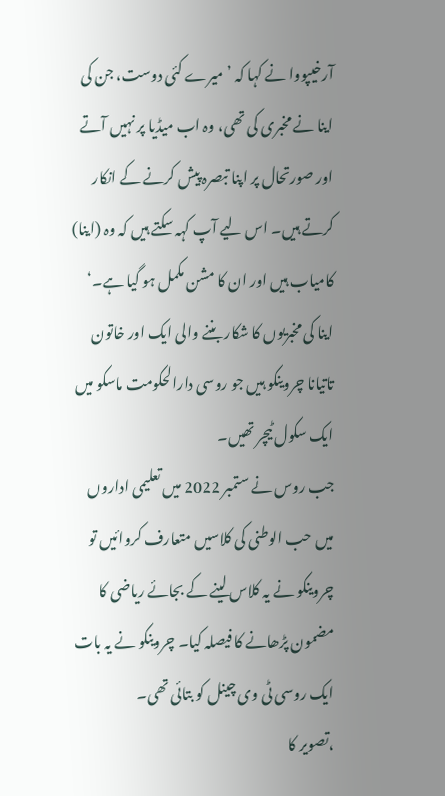آرخیپووا نے کہا کہ ’میرے کئی دوست، جن کی اینا نے مخبری کی تھی، وہ اب میڈیا پر نہیں آتے اور صورتحال پر اپنا تبصرہ پیش کرنے کے انکار کرتے ہیں۔ اس لیے آپ کہہ سکتے ہیں کہ وہ (اینا) کامیاب ہیں اور ان کا مشن مکمل ہو گیا ہے۔‘
اینا کی مخبریوں کا شکار بننے والی ایک اور خاتون تاتیانا چروینکو ہیں جو روسی دارالحکومت ماسکو میں ایک سکول ٹیچر تھیں۔
جب روس نے ستمبر 2022 میں تعلیمی اداروں میں حب الوطنی کی کلاسیں متعارف کروائیں تو چروینکو نے یہ کلاس لینے کے بجائے ریاضی کا مضمون پڑھانے کا فیصلہ کیا۔ چروینکو نے یہ بات ایک روسی ٹی وی چینل کو بتائی تھی۔
،تصویر کا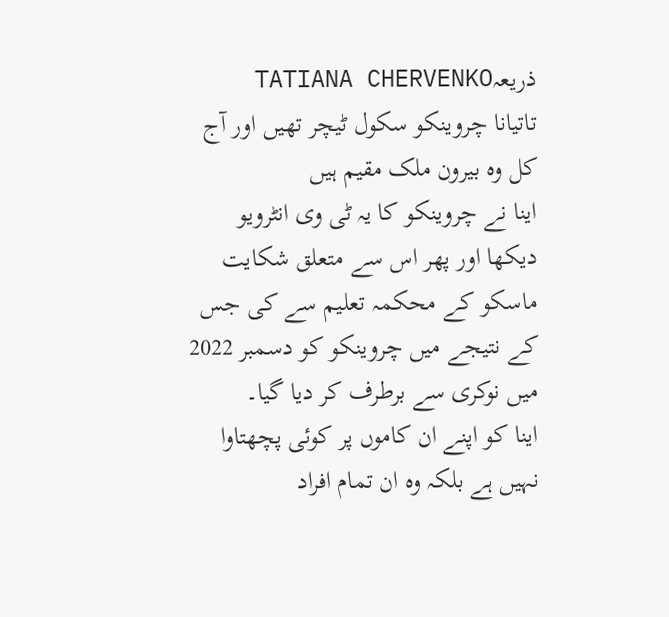ذریعہTATIANA CHERVENKO
تاتیانا چروینکو سکول ٹیچر تھیں اور آج کل وہ بیرون ملک مقیم ہیں
اینا نے چروینکو کا یہ ٹی وی انٹرویو دیکھا اور پھر اس سے متعلق شکایت ماسکو کے محکمہ تعلیم سے کی جس کے نتیجے میں چروینکو کو دسمبر 2022 میں نوکری سے برطرف کر دیا گیا۔
اینا کو اپنے ان کاموں پر کوئی پچھتاوا نہیں ہے بلکہ وہ ان تمام افراد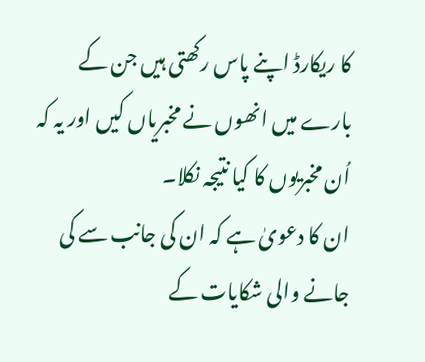کا ریکارڈ اپنے پاس رکھتی ہیں جن کے بارے میں انھوں نے مخبریاں کیں اور یہ کہ اُن مخبریوں کا کیا نتیجہ نکلا۔
ان کا دعویٰ ہے کہ ان کی جانب سے کی جانے والی شکایات کے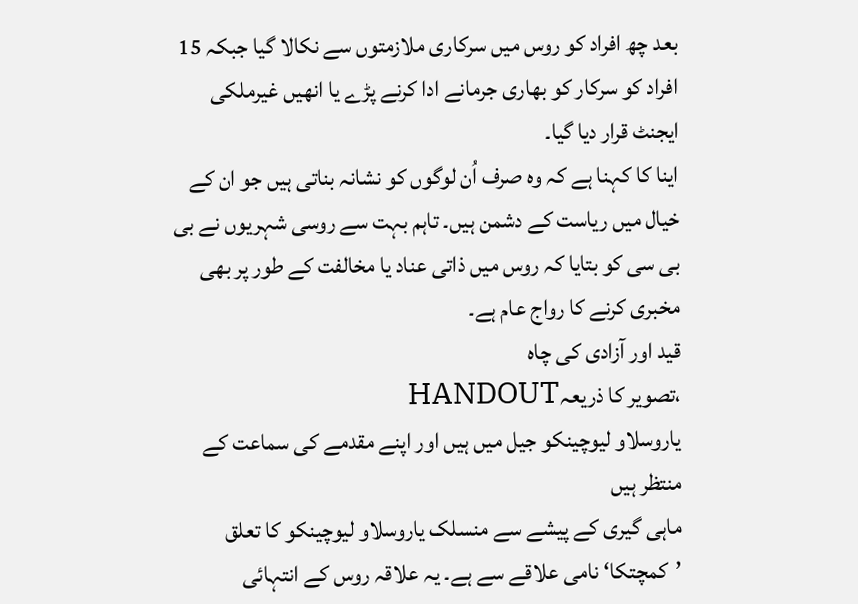بعد چھ افراد کو روس میں سرکاری ملازمتوں سے نکالا گیا جبکہ 15 افراد کو سرکار کو بھاری جرمانے ادا کرنے پڑے یا انھیں غیرملکی ایجنٹ قرار دیا گیا۔
اینا کا کہنا ہے کہ وہ صرف اُن لوگوں کو نشانہ بناتی ہیں جو ان کے خیال میں ریاست کے دشمن ہیں۔ تاہم بہت سے روسی شہریوں نے بی بی سی کو بتایا کہ روس میں ذاتی عناد یا مخالفت کے طور پر بھی مخبری کرنے کا رواج عام ہے۔
قید اور آزادی کی چاہ
،تصویر کا ذریعہHANDOUT
یاروسلاو لیوچینکو جیل میں ہیں اور اپنے مقدمے کی سماعت کے منتظر ہیں
ماہی گیری کے پیشے سے منسلک یاروسلاو لیوچینکو کا تعلق ’کمچتکا‘ نامی علاقے سے ہے۔ یہ علاقہ روس کے انتہائی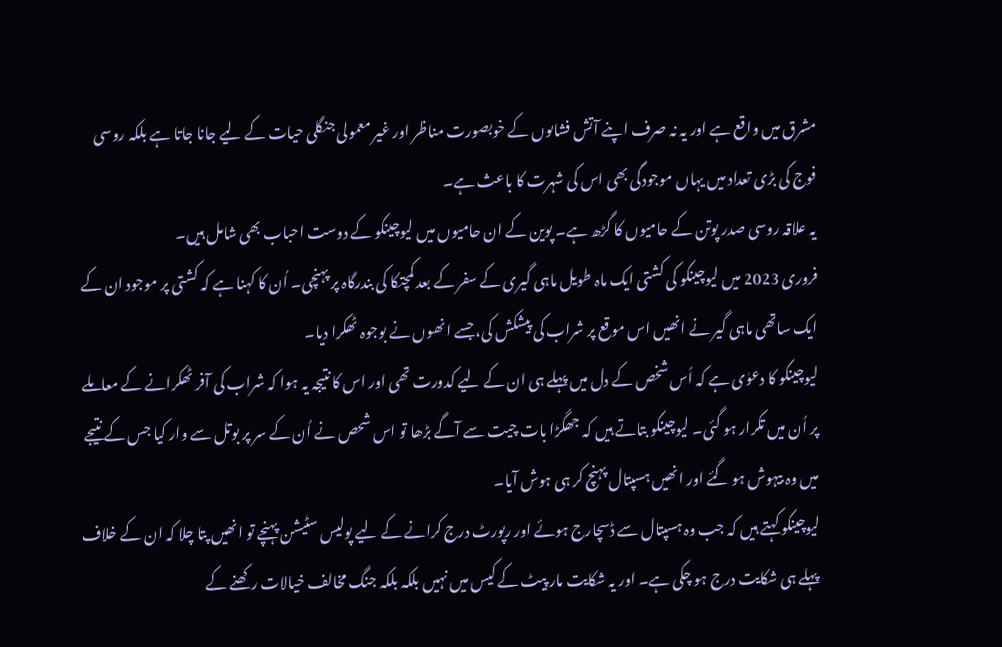مشرق میں واقع ہے اور یہ نہ صرف اپنے آتش فشاںوں کے خوبصورت مناظر اور غیر معمولی جنگلی حیات کے لیے جانا جاتا ہے بلکہ روسی فوج کی بڑی تعداد میں یہاں موجودگی بھی اس کی شہرت کا باعث ہے۔
یہ علاقہ روسی صدر پوتن کے حامیوں کا گڑھ ہے۔ پوین کے ان حامیوں میں لیوچینکو کے دوست احباب بھی شامل ہیں۔
فروری 2023 میں لیوچینکو کی کشتی ایک ماہ طویل ماہی گیری کے سفر کے بعد کمچتکا کی بندرگاہ پر پہنچی۔ اُن کا کہنا ہے کہ کشتی پر موجود ان کے ایک ساتھی ماہی گیر نے انھیں اس موقع پر شراب کی پیشکش کی، جسے انھوں نے بوجوہ ٹھکرا دیا۔
لیوچینکو کا دعوٰی ہے کہ اُس شخص کے دل میں پہلے ہی ان کے لیے کدورت تھی اور اس کا نتیجہ یہ ہوا کہ شراب کی آفر ٹھکرانے کے معاملے پر اُن میں تکرار ہو گئی۔ لیوچینکو بتاتے ہیں کہ جھگڑا بات چیت سے آگے بڑھا تو اس شحص نے اُن کے سر پر بوتل سے وار کیا جس کے نتیجے میں وہ بیہوش ہو گئے اور انھیں ہسپتال پہنچ کر ہی ہوش آیا۔
لیوچینکو کہتے ہیں کہ جب وہ ہسپتال سے ڈسچارج ہوئے اور رپورٹ درج کرانے کے لیے پولیس سٹیشن پہنچے تو انھیں پتا چلا کہ ان کے خلاف پہلے ہی شکایت درج ہو چکی ہے۔ اور یہ شکایت مار پیٹ کے کیس میں نہیں بلکہ بلکہ جنگ مخالف خیالات رکھنے کے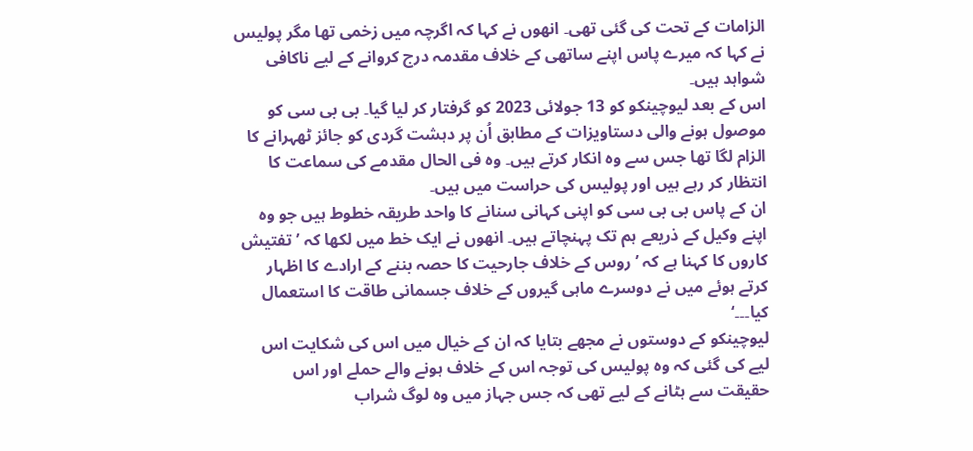الزامات کے تحت کی گئی تھی۔ انھوں نے کہا کہ اگرچہ میں زخمی تھا مگر پولیس نے کہا کہ میرے پاس اپنے ساتھی کے خلاف مقدمہ درج کروانے کے لیے ناکافی شواہد ہیں۔
اس کے بعد لیوچینکو کو 13 جولائی 2023 کو گرفتار کر لیا گیا۔ بی بی سی کو موصول ہونے والی دستاویزات کے مطابق اُن پر دہشت گردی کو جائز ٹھہرانے کا الزام لگا تھا جس سے وہ انکار کرتے ہیں۔ وہ فی الحال مقدمے کی سماعت کا انتظار کر رہے ہیں اور پولیس کی حراست میں ہیں۔
ان کے پاس بی بی سی کو اپنی کہانی سنانے کا واحد طریقہ خطوط ہیں جو وہ اپنے وکیل کے ذریعے ہم تک پہنچاتے ہیں۔ انھوں نے ایک خط میں لکھا کہ ’تفتیش کاروں کا کہنا ہے کہ ’روس کے خلاف جارحیت کا حصہ بننے کے ارادے کا اظہار کرتے ہوئے میں نے دوسرے ماہی گیروں کے خلاف جسمانی طاقت کا استعمال کیا۔۔۔‘
لیوچینکو کے دوستوں نے مجھے بتایا کہ ان کے خیال میں اس کی شکایت اس لیے کی گئی کہ وہ پولیس کی توجہ اس کے خلاف ہونے والے حملے اور اس حقیقت سے ہٹانے کے لیے تھی کہ جس جہاز میں وہ لوگ شراب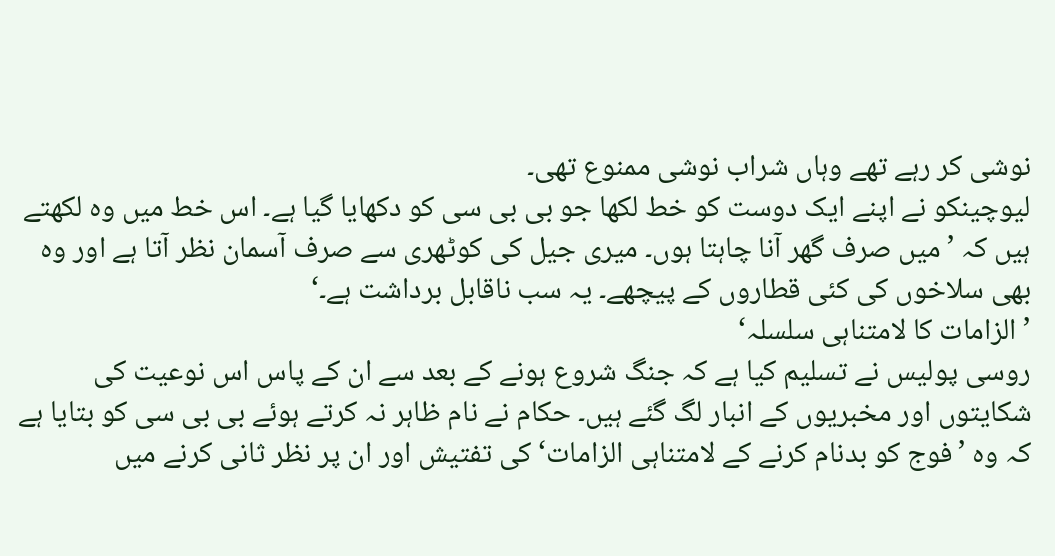نوشی کر رہے تھے وہاں شراب نوشی ممنوع تھی۔
لیوچینکو نے اپنے ایک دوست کو خط لکھا جو بی بی سی کو دکھایا گیا ہے۔ اس خط میں وہ لکھتے ہیں کہ ’میں صرف گھر آنا چاہتا ہوں۔ میری جیل کی کوٹھری سے صرف آسمان نظر آتا ہے اور وہ بھی سلاخوں کی کئی قطاروں کے پیچھے۔ یہ سب ناقابل برداشت ہے۔‘
’الزامات کا لامتناہی سلسلہ‘
روسی پولیس نے تسلیم کیا ہے کہ جنگ شروع ہونے کے بعد سے ان کے پاس اس نوعیت کی شکایتوں اور مخبریوں کے انبار لگ گئے ہیں۔ حکام نے نام ظاہر نہ کرتے ہوئے بی بی سی کو بتایا ہے کہ وہ ’فوج کو بدنام کرنے کے لامتناہی الزامات‘ کی تفتیش اور ان پر نظر ثانی کرنے میں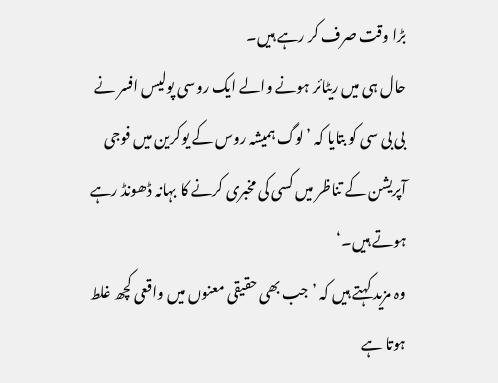بڑا وقت صرف کر رہے ہیں۔
حال ہی میں ریٹائر ہونے والے ایک روسی پولیس افسر نے بی بی سی کو بتایا کہ ’لوگ ہمیشہ روس کے یوکرین میں فوجی آپریشن کے تناظر میں کسی کی مخبری کرنے کا بہانہ ڈھونڈ رہے ہوتے ہیں۔‘
وہ مزید کہتے ہیں کہ ’جب بھی حقیقی معنوں میں واقعی کچھ غلط ہوتا ہے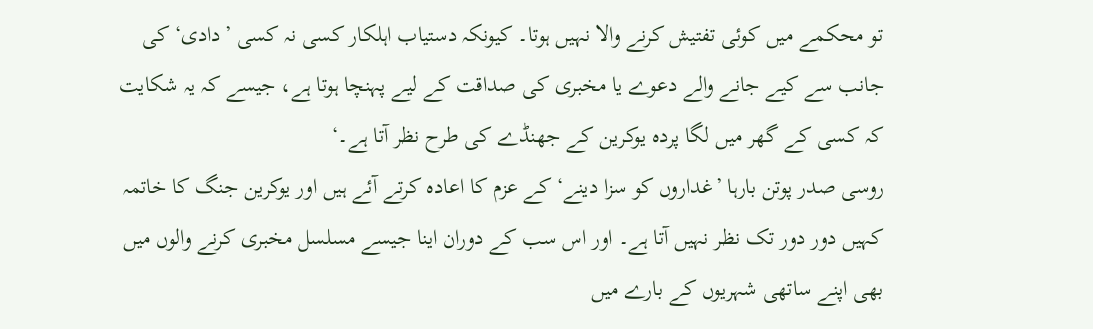تو محکمے میں کوئی تفتیش کرنے والا نہیں ہوتا۔ کیونکہ دستیاب اہلکار کسی نہ کسی ’دادی‘ کی جانب سے کیے جانے والے دعوے یا مخبری کی صداقت کے لیے پہنچا ہوتا ہے، جیسے کہ یہ شکایت کہ کسی کے گھر میں لگا پردہ یوکرین کے جھنڈے کی طرح نظر آتا ہے۔‘
روسی صدر پوتن بارہا ’غداروں کو سزا دینے‘ کے عزم کا اعادہ کرتے آئے ہیں اور یوکرین جنگ کا خاتمہ کہیں دور دور تک نظر نہیں آتا ہے۔ اور اس سب کے دوران اینا جیسے مسلسل مخبری کرنے والوں میں بھی اپنے ساتھی شہریوں کے بارے میں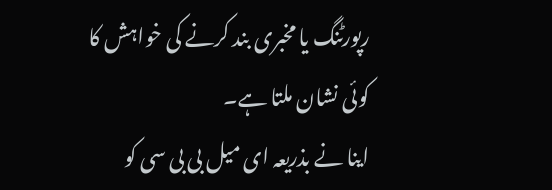رپورٹنگ یا مخبری بند کرنے کی خواہش کا کوئی نشان ملتا ہے۔
اینا نے بذریعہ ای میل بی بی سی کو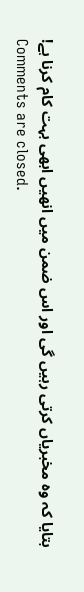بتایا کہ وہ مخبریاں کرتی رہیں گی اور اس ضمن میں انھیں ابھی بہت کام کرنا ہے!
Comments are closed.